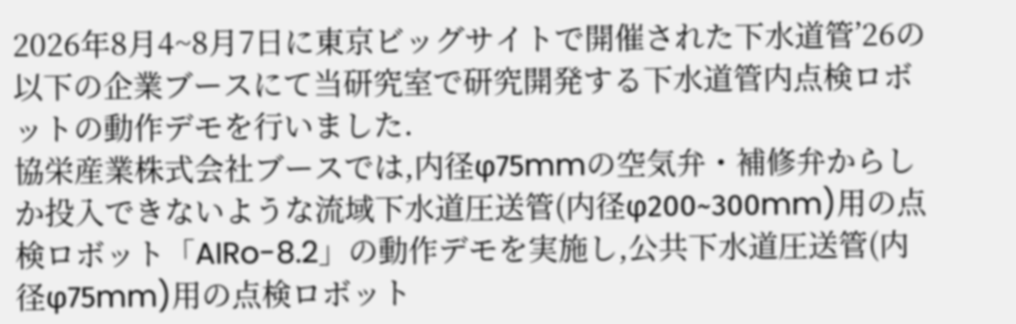2026年8月4~8月7日に東京ビッグサイトで開催された下水道管’26の以下の企業ブースにて当研究室で研究開発する下水道管内点検ロボットの動作デモを行いました.
協栄産業株式会社ブースでは,内径φ75mmの空気弁・補修弁からしか投入できないような流域下水道圧送管(内径φ200~300mm)用の点検ロボット「AIRo-8.2」の動作デモを実施し,公共下水道圧送管(内径φ75mm)用の点検ロボット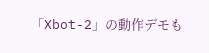「Xbot-2」の動作デモも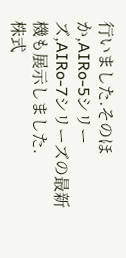行いました.そのほか,AIRo-5シリーズ,AIRo-7シリーズの最新機も展示しました.
株式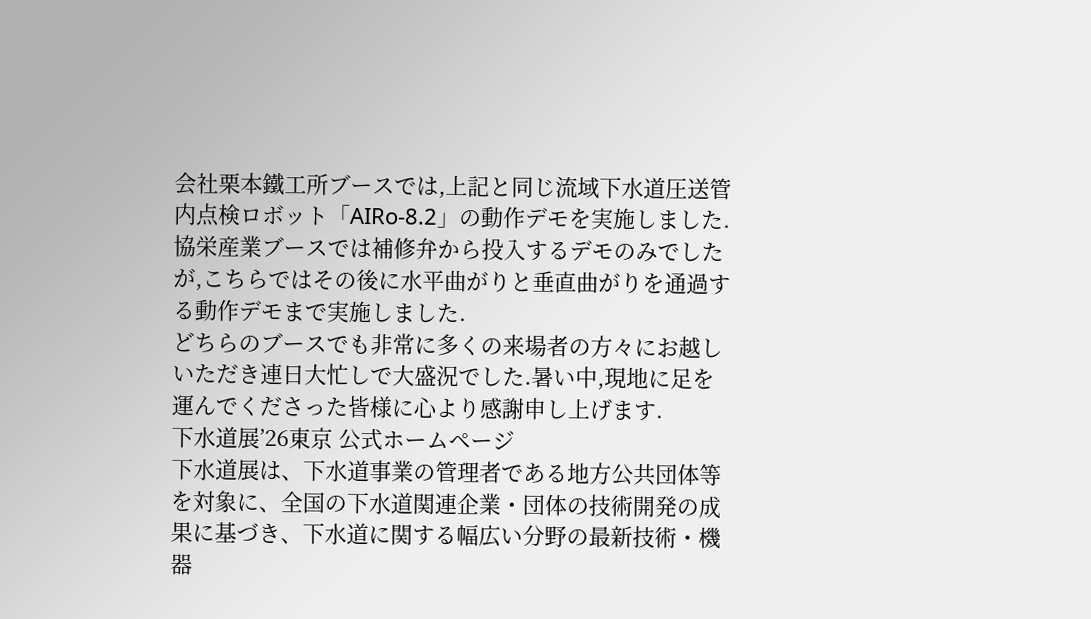会社栗本鐵工所ブースでは,上記と同じ流域下水道圧送管内点検ロボット「AIRo-8.2」の動作デモを実施しました.協栄産業ブースでは補修弁から投入するデモのみでしたが,こちらではその後に水平曲がりと垂直曲がりを通過する動作デモまで実施しました.
どちらのブースでも非常に多くの来場者の方々にお越しいただき連日大忙しで大盛況でした.暑い中,現地に足を運んでくださった皆様に心より感謝申し上げます.
下水道展’26東京 公式ホームページ
下水道展は、下水道事業の管理者である地方公共団体等を対象に、全国の下水道関連企業・団体の技術開発の成果に基づき、下水道に関する幅広い分野の最新技術・機器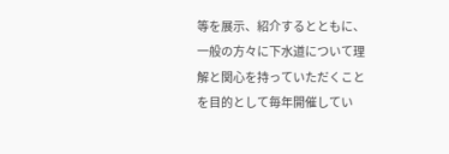等を展示、紹介するとともに、一般の方々に下水道について理解と関心を持っていただくことを目的として毎年開催してい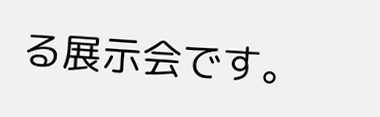る展示会です。